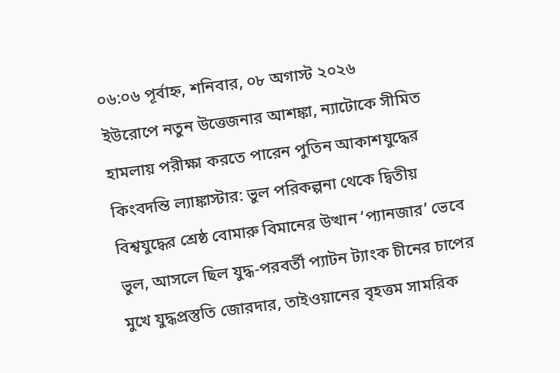০৬:০৬ পূর্বাহ্ন, শনিবার, ০৮ অগাস্ট ২০২৬
ইউরোপে নতুন উত্তেজনার আশঙ্কা, ন্যাটোকে সীমিত হামলায় পরীক্ষা করতে পারেন পুতিন আকাশযুদ্ধের কিংবদন্তি ল্যাঙ্কাস্টার: ভুল পরিকল্পনা থেকে দ্বিতীয় বিশ্বযুদ্ধের শ্রেষ্ঠ বোমারু বিমানের উত্থান ‘প্যানজার’ ভেবে ভুল, আসলে ছিল যুদ্ধ-পরবর্তী প্যাটন ট্যাংক চীনের চাপের মুখে যুদ্ধপ্রস্তুতি জোরদার, তাইওয়ানের বৃহত্তম সামরিক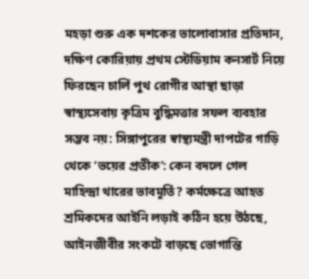মহড়া শুরু এক দশকের ভালোবাসার প্রতিদান, দক্ষিণ কোরিয়ায় প্রথম স্টেডিয়াম কনসার্ট নিয়ে ফিরছেন চার্লি পুথ রোগীর আস্থা ছাড়া স্বাস্থ্যসেবায় কৃত্রিম বুদ্ধিমত্তার সফল ব্যবহার সম্ভব নয়: সিঙ্গাপুরের স্বাস্থ্যমন্ত্রী দাপটের গাড়ি থেকে ‘ভয়ের প্রতীক’: কেন বদলে গেল মাহিন্দ্রা থারের ভাবমূর্তি? কর্মক্ষেত্রে আহত শ্রমিকদের আইনি লড়াই কঠিন হয়ে উঠছে, আইনজীবীর সংকটে বাড়ছে ভোগান্তি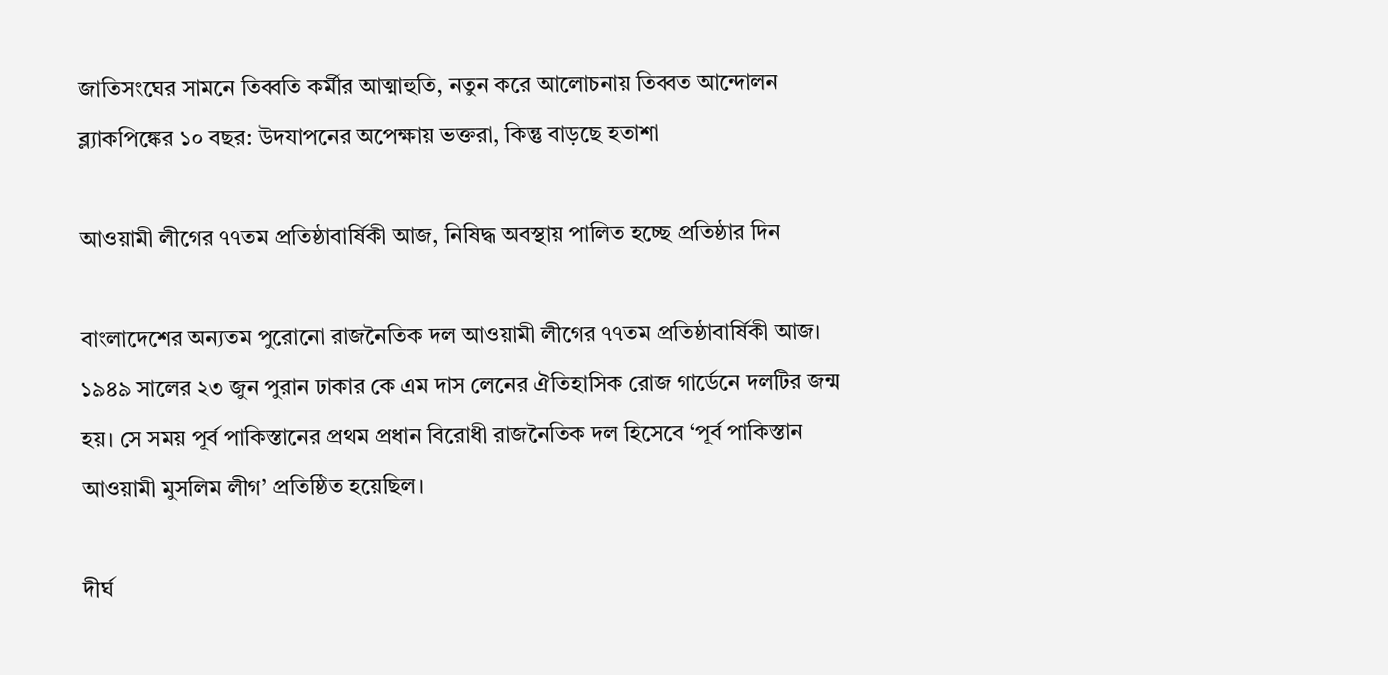জাতিসংঘের সামনে তিব্বতি কর্মীর আত্মাহুতি, নতুন করে আলোচনায় তিব্বত আন্দোলন ব্ল্যাকপিঙ্কের ১০ বছর: উদযাপনের অপেক্ষায় ভক্তরা, কিন্তু বাড়ছে হতাশা

আওয়ামী লীগের ৭৭তম প্রতিষ্ঠাবার্ষিকী আজ, নিষিদ্ধ অবস্থায় পালিত হচ্ছে প্রতিষ্ঠার দিন

বাংলাদেশের অন্যতম পুরোনো রাজনৈতিক দল আওয়ামী লীগের ৭৭তম প্রতিষ্ঠাবার্ষিকী আজ। ১৯৪৯ সালের ২৩ জুন পুরান ঢাকার কে এম দাস লেনের ঐতিহাসিক রোজ গার্ডেনে দলটির জন্ম হয়। সে সময় পূর্ব পাকিস্তানের প্রথম প্রধান বিরোধী রাজনৈতিক দল হিসেবে ‘পূর্ব পাকিস্তান আওয়ামী মুসলিম লীগ’ প্রতিষ্ঠিত হয়েছিল।

দীর্ঘ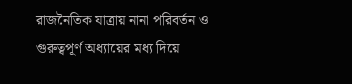রাজনৈতিক যাত্রায় নানা পরিবর্তন ও গুরুত্বপূর্ণ অধ্যায়ের মধ্য দিয়ে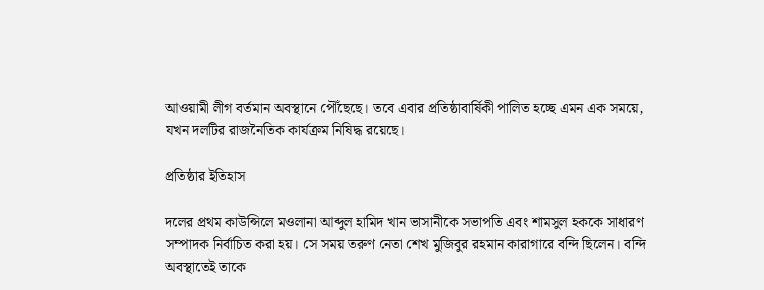আওয়ামী লীগ বর্তমান অবস্থানে পৌঁছেছে। তবে এবার প্রতিষ্ঠাবার্ষিকী পালিত হচ্ছে এমন এক সময়ে, যখন দলটির রাজনৈতিক কার্যক্রম নিষিদ্ধ রয়েছে।

প্রতিষ্ঠার ইতিহাস

দলের প্রথম কাউন্সিলে মওলানা আব্দুল হামিদ খান ভাসানীকে সভাপতি এবং শামসুল হককে সাধারণ সম্পাদক নির্বাচিত করা হয়। সে সময় তরুণ নেতা শেখ মুজিবুর রহমান কারাগারে বন্দি ছিলেন। বন্দি অবস্থাতেই তাকে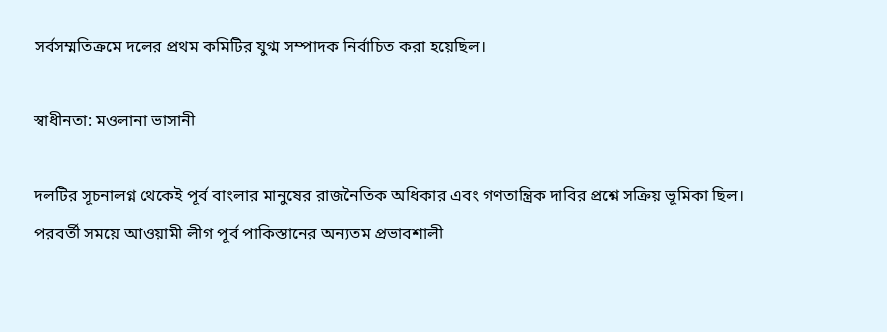সর্বসম্মতিক্রমে দলের প্রথম কমিটির যুগ্ম সম্পাদক নির্বাচিত করা হয়েছিল।

স্বাধীনতা: মওলানা ভাসানী

দলটির সূচনালগ্ন থেকেই পূর্ব বাংলার মানুষের রাজনৈতিক অধিকার এবং গণতান্ত্রিক দাবির প্রশ্নে সক্রিয় ভূমিকা ছিল। পরবর্তী সময়ে আওয়ামী লীগ পূর্ব পাকিস্তানের অন্যতম প্রভাবশালী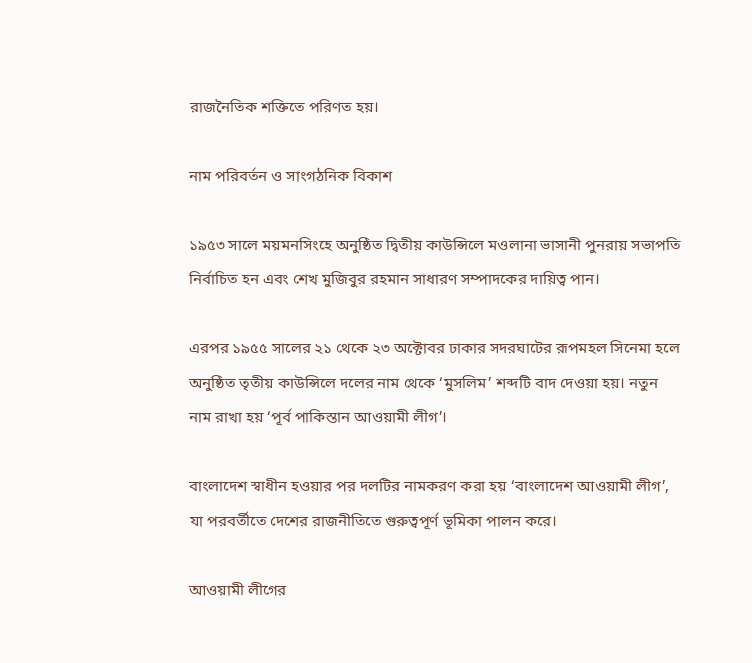রাজনৈতিক শক্তিতে পরিণত হয়।

নাম পরিবর্তন ও সাংগঠনিক বিকাশ

১৯৫৩ সালে ময়মনসিংহে অনুষ্ঠিত দ্বিতীয় কাউন্সিলে মওলানা ভাসানী পুনরায় সভাপতি নির্বাচিত হন এবং শেখ মুজিবুর রহমান সাধারণ সম্পাদকের দায়িত্ব পান।

এরপর ১৯৫৫ সালের ২১ থেকে ২৩ অক্টোবর ঢাকার সদরঘাটের রূপমহল সিনেমা হলে অনুষ্ঠিত তৃতীয় কাউন্সিলে দলের নাম থেকে ‘মুসলিম’ শব্দটি বাদ দেওয়া হয়। নতুন নাম রাখা হয় ‘পূর্ব পাকিস্তান আওয়ামী লীগ’।

বাংলাদেশ স্বাধীন হওয়ার পর দলটির নামকরণ করা হয় ‘বাংলাদেশ আওয়ামী লীগ’, যা পরবর্তীতে দেশের রাজনীতিতে গুরুত্বপূর্ণ ভূমিকা পালন করে।

আওয়ামী লীগের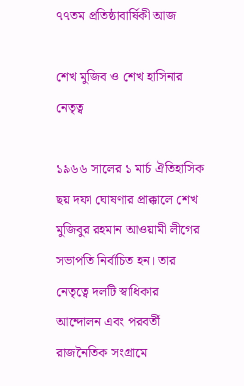৭৭তম প্রতিষ্ঠাবার্ষিকী আজ

শেখ মুজিব ও শেখ হাসিনার নেতৃত্ব

১৯৬৬ সালের ১ মার্চ ঐতিহাসিক ছয় দফা ঘোষণার প্রাক্কালে শেখ মুজিবুর রহমান আওয়ামী লীগের সভাপতি নির্বাচিত হন। তার নেতৃত্বে দলটি স্বাধিকার আন্দোলন এবং পরবর্তী রাজনৈতিক সংগ্রামে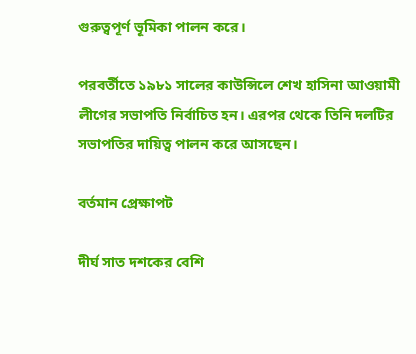গুরুত্বপূর্ণ ভূমিকা পালন করে।

পরবর্তীতে ১৯৮১ সালের কাউন্সিলে শেখ হাসিনা আওয়ামী লীগের সভাপতি নির্বাচিত হন। এরপর থেকে তিনি দলটির সভাপতির দায়িত্ব পালন করে আসছেন।

বর্তমান প্রেক্ষাপট

দীর্ঘ সাত দশকের বেশি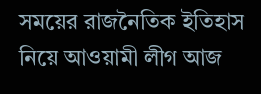সময়ের রাজনৈতিক ইতিহাস নিয়ে আওয়ামী লীগ আজ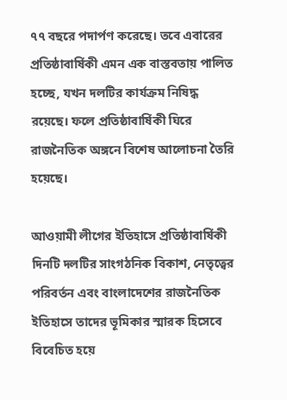৭৭ বছরে পদার্পণ করেছে। তবে এবারের প্রতিষ্ঠাবার্ষিকী এমন এক বাস্তবতায় পালিত হচ্ছে, যখন দলটির কার্যক্রম নিষিদ্ধ রয়েছে। ফলে প্রতিষ্ঠাবার্ষিকী ঘিরে রাজনৈতিক অঙ্গনে বিশেষ আলোচনা তৈরি হয়েছে।

আওয়ামী লীগের ইতিহাসে প্রতিষ্ঠাবার্ষিকী দিনটি দলটির সাংগঠনিক বিকাশ, নেতৃত্বের পরিবর্তন এবং বাংলাদেশের রাজনৈতিক ইতিহাসে তাদের ভূমিকার স্মারক হিসেবে বিবেচিত হয়ে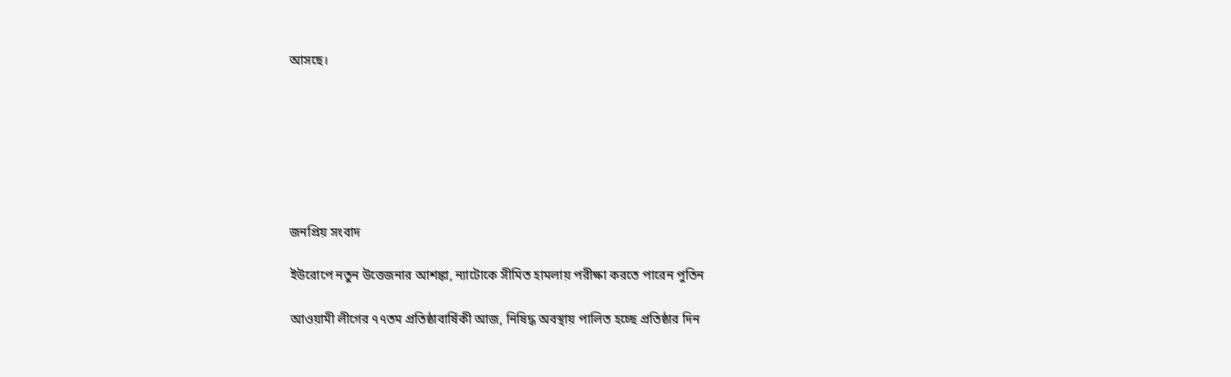আসছে।







জনপ্রিয় সংবাদ

ইউরোপে নতুন উত্তেজনার আশঙ্কা, ন্যাটোকে সীমিত হামলায় পরীক্ষা করতে পারেন পুতিন

আওয়ামী লীগের ৭৭তম প্রতিষ্ঠাবার্ষিকী আজ, নিষিদ্ধ অবস্থায় পালিত হচ্ছে প্রতিষ্ঠার দিন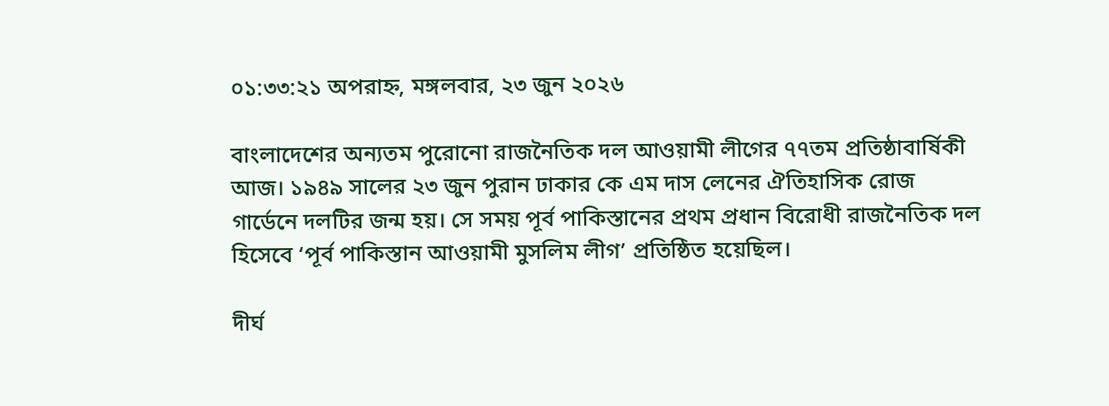০১:৩৩:২১ অপরাহ্ন, মঙ্গলবার, ২৩ জুন ২০২৬

বাংলাদেশের অন্যতম পুরোনো রাজনৈতিক দল আওয়ামী লীগের ৭৭তম প্রতিষ্ঠাবার্ষিকী আজ। ১৯৪৯ সালের ২৩ জুন পুরান ঢাকার কে এম দাস লেনের ঐতিহাসিক রোজ গার্ডেনে দলটির জন্ম হয়। সে সময় পূর্ব পাকিস্তানের প্রথম প্রধান বিরোধী রাজনৈতিক দল হিসেবে ‘পূর্ব পাকিস্তান আওয়ামী মুসলিম লীগ’ প্রতিষ্ঠিত হয়েছিল।

দীর্ঘ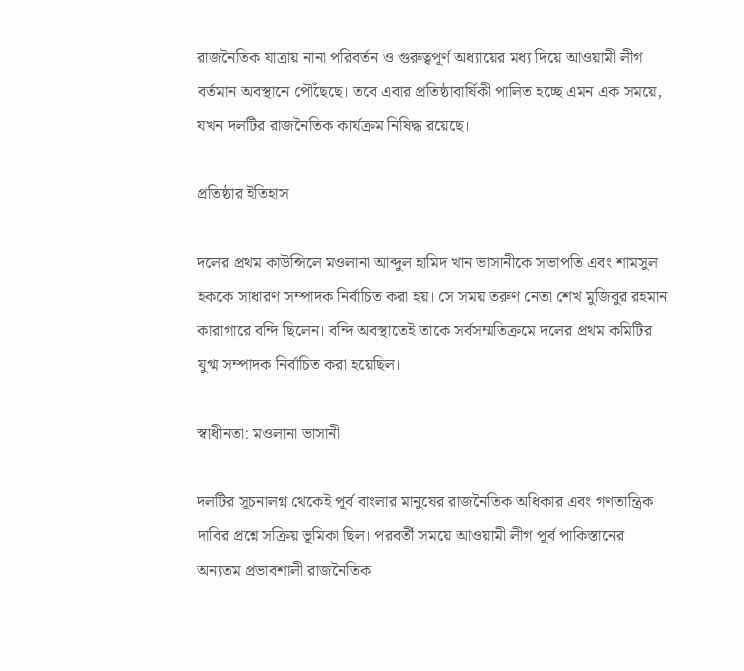রাজনৈতিক যাত্রায় নানা পরিবর্তন ও গুরুত্বপূর্ণ অধ্যায়ের মধ্য দিয়ে আওয়ামী লীগ বর্তমান অবস্থানে পৌঁছেছে। তবে এবার প্রতিষ্ঠাবার্ষিকী পালিত হচ্ছে এমন এক সময়ে, যখন দলটির রাজনৈতিক কার্যক্রম নিষিদ্ধ রয়েছে।

প্রতিষ্ঠার ইতিহাস

দলের প্রথম কাউন্সিলে মওলানা আব্দুল হামিদ খান ভাসানীকে সভাপতি এবং শামসুল হককে সাধারণ সম্পাদক নির্বাচিত করা হয়। সে সময় তরুণ নেতা শেখ মুজিবুর রহমান কারাগারে বন্দি ছিলেন। বন্দি অবস্থাতেই তাকে সর্বসম্মতিক্রমে দলের প্রথম কমিটির যুগ্ম সম্পাদক নির্বাচিত করা হয়েছিল।

স্বাধীনতা: মওলানা ভাসানী

দলটির সূচনালগ্ন থেকেই পূর্ব বাংলার মানুষের রাজনৈতিক অধিকার এবং গণতান্ত্রিক দাবির প্রশ্নে সক্রিয় ভূমিকা ছিল। পরবর্তী সময়ে আওয়ামী লীগ পূর্ব পাকিস্তানের অন্যতম প্রভাবশালী রাজনৈতিক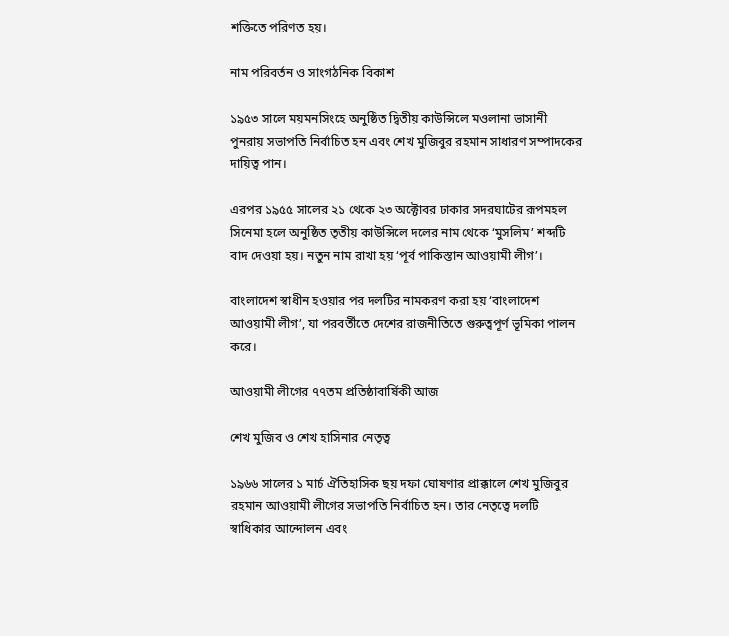শক্তিতে পরিণত হয়।

নাম পরিবর্তন ও সাংগঠনিক বিকাশ

১৯৫৩ সালে ময়মনসিংহে অনুষ্ঠিত দ্বিতীয় কাউন্সিলে মওলানা ভাসানী পুনরায় সভাপতি নির্বাচিত হন এবং শেখ মুজিবুর রহমান সাধারণ সম্পাদকের দায়িত্ব পান।

এরপর ১৯৫৫ সালের ২১ থেকে ২৩ অক্টোবর ঢাকার সদরঘাটের রূপমহল সিনেমা হলে অনুষ্ঠিত তৃতীয় কাউন্সিলে দলের নাম থেকে ‘মুসলিম’ শব্দটি বাদ দেওয়া হয়। নতুন নাম রাখা হয় ‘পূর্ব পাকিস্তান আওয়ামী লীগ’।

বাংলাদেশ স্বাধীন হওয়ার পর দলটির নামকরণ করা হয় ‘বাংলাদেশ আওয়ামী লীগ’, যা পরবর্তীতে দেশের রাজনীতিতে গুরুত্বপূর্ণ ভূমিকা পালন করে।

আওয়ামী লীগের ৭৭তম প্রতিষ্ঠাবার্ষিকী আজ

শেখ মুজিব ও শেখ হাসিনার নেতৃত্ব

১৯৬৬ সালের ১ মার্চ ঐতিহাসিক ছয় দফা ঘোষণার প্রাক্কালে শেখ মুজিবুর রহমান আওয়ামী লীগের সভাপতি নির্বাচিত হন। তার নেতৃত্বে দলটি স্বাধিকার আন্দোলন এবং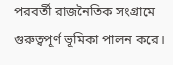পরবর্তী রাজনৈতিক সংগ্রামে গুরুত্বপূর্ণ ভূমিকা পালন করে।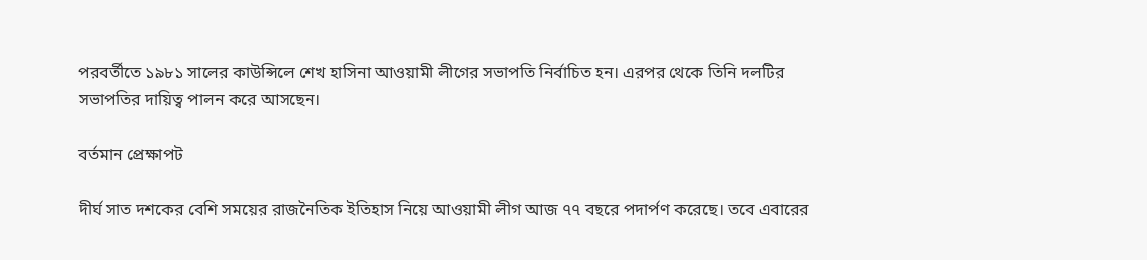পরবর্তীতে ১৯৮১ সালের কাউন্সিলে শেখ হাসিনা আওয়ামী লীগের সভাপতি নির্বাচিত হন। এরপর থেকে তিনি দলটির সভাপতির দায়িত্ব পালন করে আসছেন।

বর্তমান প্রেক্ষাপট

দীর্ঘ সাত দশকের বেশি সময়ের রাজনৈতিক ইতিহাস নিয়ে আওয়ামী লীগ আজ ৭৭ বছরে পদার্পণ করেছে। তবে এবারের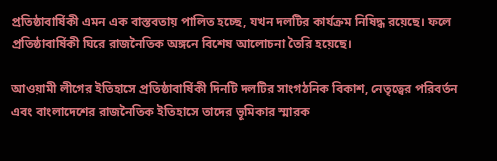প্রতিষ্ঠাবার্ষিকী এমন এক বাস্তবতায় পালিত হচ্ছে, যখন দলটির কার্যক্রম নিষিদ্ধ রয়েছে। ফলে প্রতিষ্ঠাবার্ষিকী ঘিরে রাজনৈতিক অঙ্গনে বিশেষ আলোচনা তৈরি হয়েছে।

আওয়ামী লীগের ইতিহাসে প্রতিষ্ঠাবার্ষিকী দিনটি দলটির সাংগঠনিক বিকাশ, নেতৃত্বের পরিবর্তন এবং বাংলাদেশের রাজনৈতিক ইতিহাসে তাদের ভূমিকার স্মারক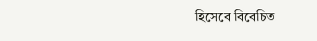হিসেবে বিবেচিত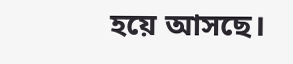হয়ে আসছে।